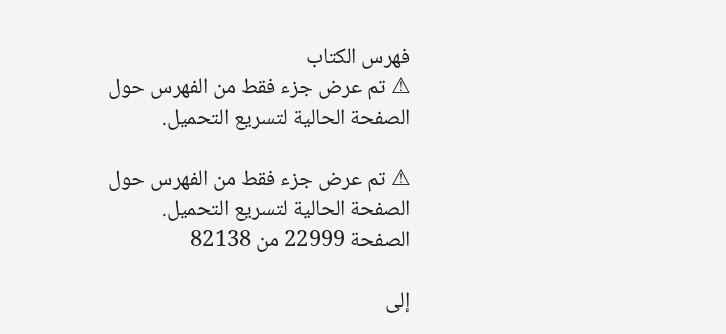فهرس الكتاب
⚠ تم عرض جزء فقط من الفهرس حول الصفحة الحالية لتسريع التحميل.

⚠ تم عرض جزء فقط من الفهرس حول الصفحة الحالية لتسريع التحميل.
الصفحة 22999 من 82138

إلى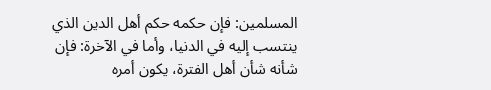المسلمين: فإن حكمه حكم أهل الدين الذي ينتسب إليه في الدنيا، وأما في الآخرة: فإن شأنه شأن أهل الفترة، يكون أمره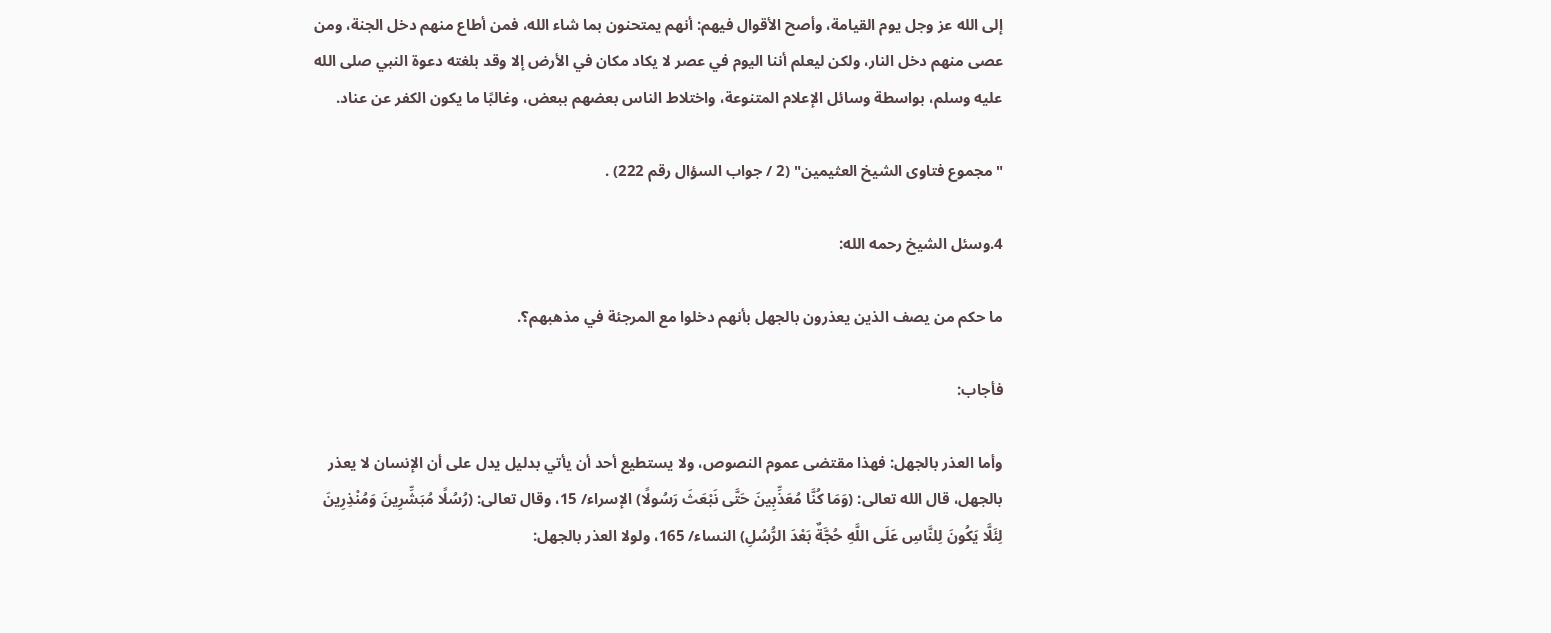إلى الله عز وجل يوم القيامة، وأصح الأقوال فيهم: أنهم يمتحنون بما شاء الله، فمن أطاع منهم دخل الجنة، ومن عصى منهم دخل النار، ولكن ليعلم أننا اليوم في عصر لا يكاد مكان في الأرض إلا وقد بلغته دعوة النبي صلى الله عليه وسلم، بواسطة وسائل الإعلام المتنوعة، واختلاط الناس بعضهم ببعض، وغالبًا ما يكون الكفر عن عناد.

"مجموع فتاوى الشيخ العثيمين" (2 / جواب السؤال رقم 222) .

4.وسئل الشيخ رحمه الله:

ما حكم من يصف الذين يعذرون بالجهل بأنهم دخلوا مع المرجئة في مذهبهم؟.

فأجاب:

وأما العذر بالجهل: فهذا مقتضى عموم النصوص، ولا يستطيع أحد أن يأتي بدليل يدل على أن الإنسان لا يعذر بالجهل، قال الله تعالى: (وَمَا كُنَّا مُعَذِّبِينَ حَتَّى نَبْعَثَ رَسُولًا) الإسراء/ 15، وقال تعالى: (رُسُلًا مُبَشِّرِينَ وَمُنْذِرِينَ لِئَلَّا يَكُونَ لِلنَّاسِ عَلَى اللَّهِ حُجَّةٌ بَعْدَ الرُّسُلِ) النساء/ 165، ولولا العذر بالجهل: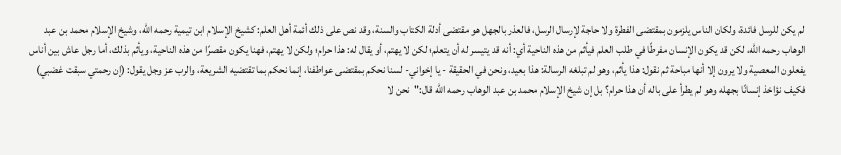لم يكن للرسل فائدة، ولكان الناس يلزمون بمقتضى الفطرة ولا حاجة لإرسال الرسل، فالعذر بالجهل هو مقتضى أدلة الكتاب والسنة، وقد نص على ذلك أئمة أهل العلم: كشيخ الإسلام ابن تيمية رحمه الله، وشيخ الإسلام محمد بن عبد الوهاب رحمه الله، لكن قد يكون الإنسان مفرطًا في طلب العلم فيأثم من هذه الناحية أي: أنه قد يتيسر له أن يتعلم؛ لكن لا يهتم، أو يقال له: هذا حرام؛ ولكن لا يهتم، فهنا يكون مقصرًا من هذه الناحية، ويأثم بذلك، أما رجل عاش بين أناس يفعلون المعصية ولا يرون إلا أنها مباحة ثم نقول: هذا يأثم، وهو لم تبلغه الرسالة: هذا بعيد، ونحن في الحقيقة - يا إخواني- لسنا نحكم بمقتضى عواطفنا، إنما نحكم بما تقتضيه الشريعة، والرب عز وجل يقول: (إن رحمتي سبقت غضبي) فكيف نؤاخذ إنسانًا بجهله وهو لم يطرأ على باله أن هذا حرام؟ بل إن شيخ الإسلام محمد بن عبد الوهاب رحمه الله قال:"نحن لا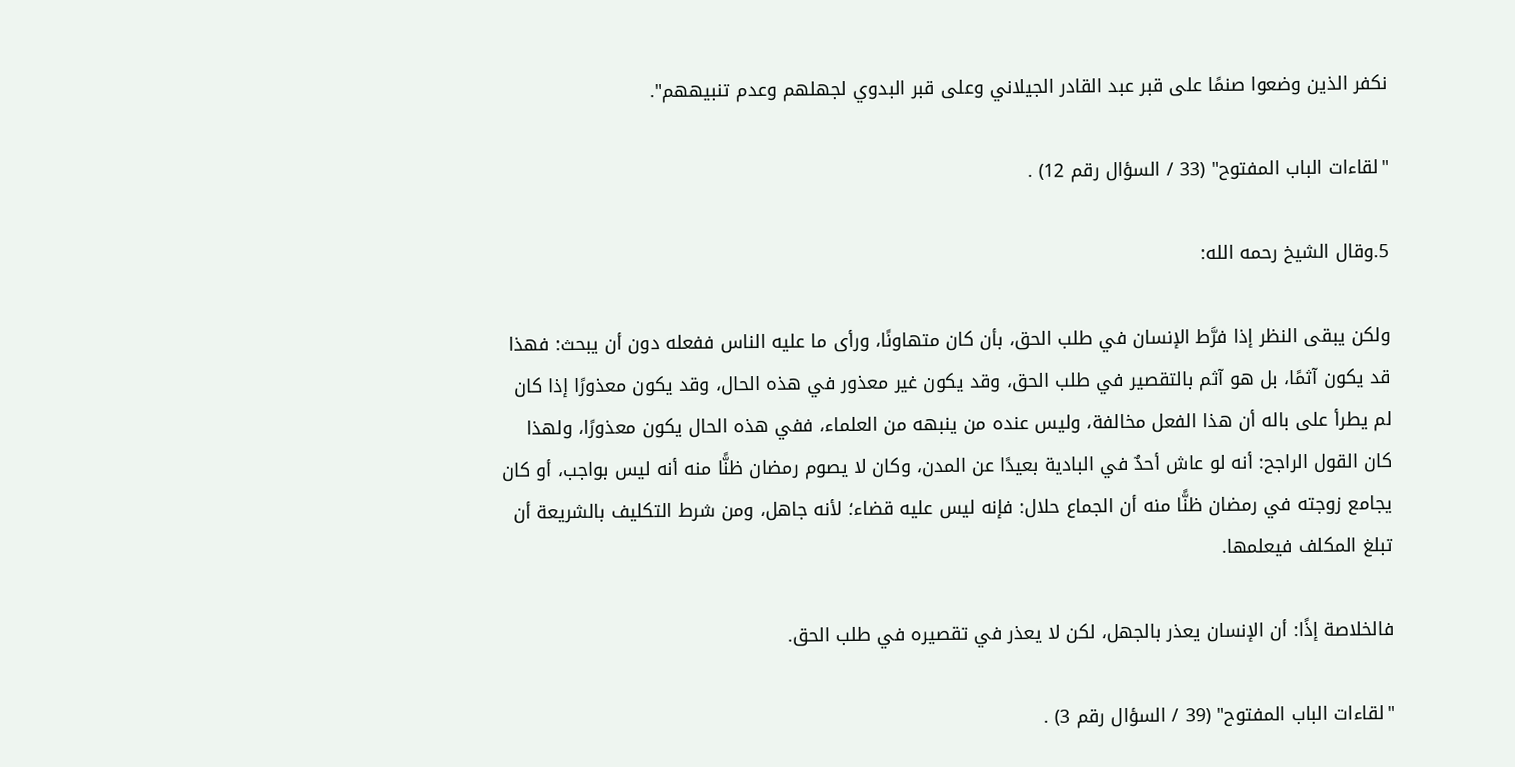نكفر الذين وضعوا صنمًا على قبر عبد القادر الجيلاني وعلى قبر البدوي لجهلهم وعدم تنبيههم".

"لقاءات الباب المفتوح" (33 / السؤال رقم 12) .

5.وقال الشيخ رحمه الله:

ولكن يبقى النظر إذا فرَّط الإنسان في طلب الحق، بأن كان متهاونًا، ورأى ما عليه الناس ففعله دون أن يبحث: فهذا قد يكون آثمًا، بل هو آثم بالتقصير في طلب الحق، وقد يكون غير معذور في هذه الحال، وقد يكون معذورًا إذا كان لم يطرأ على باله أن هذا الفعل مخالفة، وليس عنده من ينبهه من العلماء، ففي هذه الحال يكون معذورًا، ولهذا كان القول الراجح: أنه لو عاش أحدٌ في البادية بعيدًا عن المدن، وكان لا يصوم رمضان ظنًّا منه أنه ليس بواجب، أو كان يجامع زوجته في رمضان ظنًّا منه أن الجماع حلال: فإنه ليس عليه قضاء؛ لأنه جاهل، ومن شرط التكليف بالشريعة أن تبلغ المكلف فيعلمها.

فالخلاصة إذًا: أن الإنسان يعذر بالجهل، لكن لا يعذر في تقصيره في طلب الحق.

"لقاءات الباب المفتوح" (39 / السؤال رقم 3) .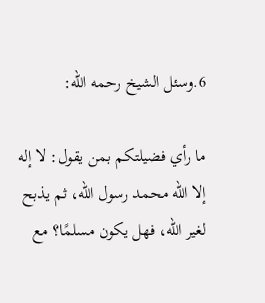6.وسئل الشيخ رحمه الله:

ما رأي فضيلتكم بمن يقول: لا إله إلا الله محمد رسول الله، ثم يذبح لغير الله، فهل يكون مسلمًا؟ مع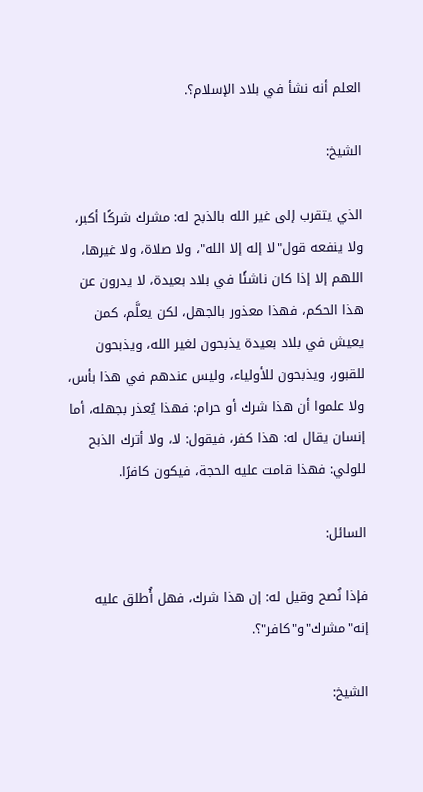العلم أنه نشأ في بلاد الإسلام؟.

الشيخ:

الذي يتقرب إلى غير الله بالذبح له: مشرك شركًا أكبر، ولا ينفعه قول"لا إله إلا الله"، ولا صلاة، ولا غيرها، اللهم إلا إذا كان ناشئًا في بلاد بعيدة، لا يدرون عن هذا الحكم، فهذا معذور بالجهل، لكن يعلَّم، كمن يعيش في بلاد بعيدة يذبحون لغير الله، ويذبحون للقبور، ويذبحون للأولياء، وليس عندهم في هذا بأس، ولا علموا أن هذا شرك أو حرام: فهذا يُعذر بجهله، أما إنسان يقال له: هذا كفر، فيقول: لا، ولا أترك الذبح للولي: فهذا قامت عليه الحجة، فيكون كافرًا.

السائل:

فإذا نُصح وقيل له: إن هذا شرك، فهل أُطلق عليه إنه"مشرك"و"كافر"؟.

الشيخ: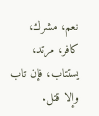نعم، مشرك، كافر، مرتد، يستتاب، فإن تاب وإلا قتل.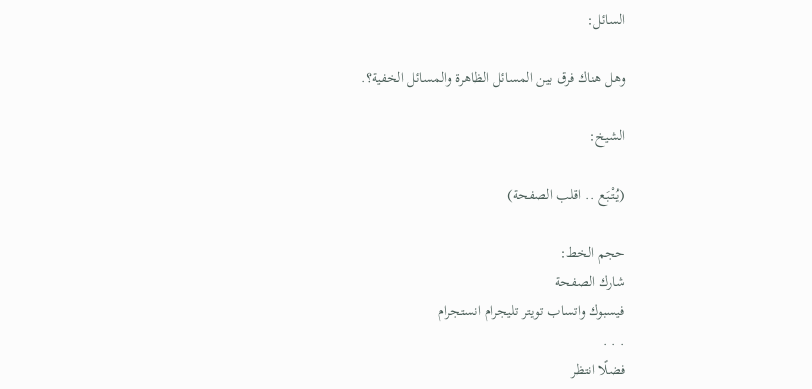السائل:

وهل هناك فرق بين المسائل الظاهرة والمسائل الخفية؟.

الشيخ:

(يُتْبَع .. اقلب الصفحة)

حجم الخط:
شارك الصفحة
فيسبوك واتساب تويتر تليجرام انستجرام
. . .
فضلًا انتظر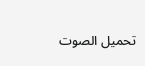تحميل الصوت